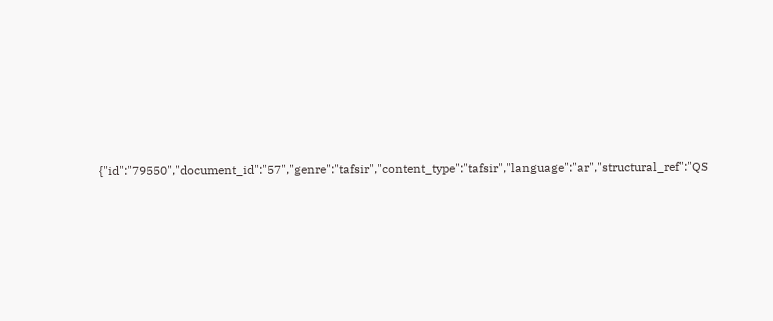{"id":"79550","document_id":"57","genre":"tafsir","content_type":"tafsir","language":"ar","structural_ref":"QS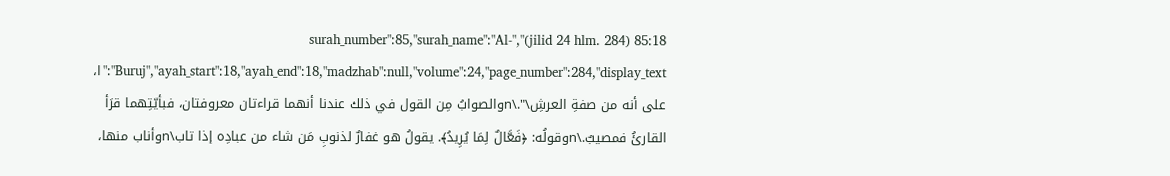85:18 (jilid 24 hlm. 284)","surah_number":85,"surah_name":"Al-Buruj","ayah_start":18,"ayah_end":18,"madzhab":null,"volume":24,"page_number":284,"display_text":"ا، على أنه من صفةِ العرشِ\".\nوالصوابُ مِن القول في ذلك عندنا أنهما قراءتان معروفتان، فبأيّتِهما قرَأ القارئُ فمصيبٌ.\nوقولُه: ﴿فَعَّالٌ لِمَا يُرِيدُ﴾. يقولُ هو غفارٌ لذنوبِ مَن شاء من عبادِه إذا تاب\nوأناب منها،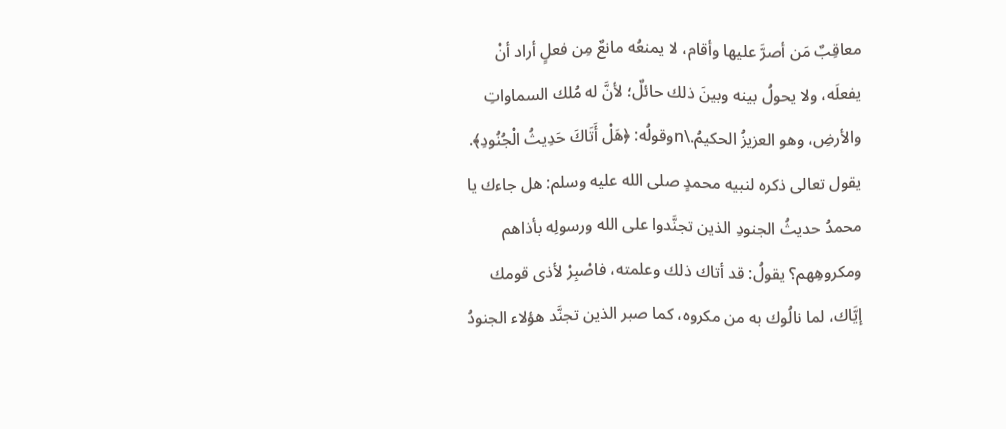معاقِبٌ مَن أصرَّ عليها وأقام، لا يمنعُه مانعٌ مِن فعلٍ أراد أنْ يفعلَه، ولا يحولُ بينه وبينَ ذلك حائلٌ؛ لأنَّ له مُلك السماواتِ والأرضِ، وهو العزيزُ الحكيمُ.\nوقولُه: ﴿هَلْ أَتَاكَ حَدِيثُ الْجُنُودِ﴾. يقول تعالى ذكره لنبيه محمدٍ صلى الله عليه وسلم: هل جاءك يا محمدُ حديثُ الجنودِ الذين تجنَّدوا على الله ورسولِه بأذاهم ومكروهِهم؟ يقولُ: قد أتاك ذلك وعلمته، فاصْبِرْ لأذى قومك إيَّاك، لما نالُوك به من مكروه، كما صبر الذين تجنَّد هؤلاء الجنودُ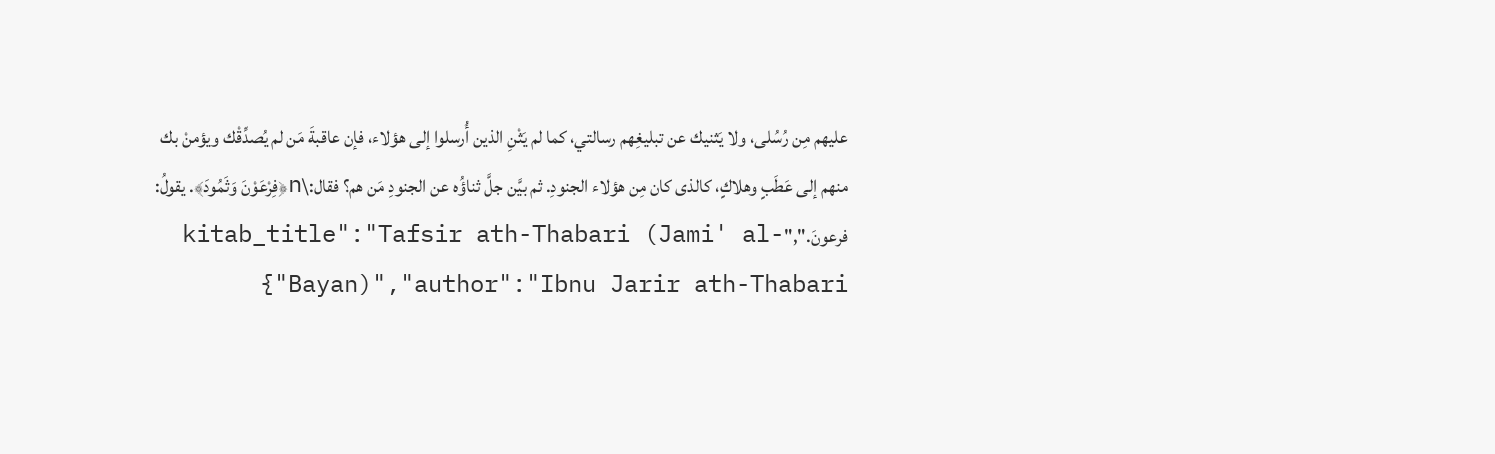عليهم مِن رُسُلى، ولا يَثنيك عن تبليغِهم رسالتي، كما لم يَثْنِ الذين أُرسلوا إلى هؤلاء، فإن عاقبةَ مَن لم يُصدِّقْك ويؤمنْ بك منهم إلى عَطَبٍ وهلاكٍ، كالذى كان مِن هؤلاء الجنودِ. ثم بيَّن جلَّ ثناؤُه عن الجنودِ مَن هم؟ فقال:\n﴿فِرْعَوْنَ وَثَمُودَ﴾. يقولُ: فرعونَ.","kitab_title":"Tafsir ath-Thabari (Jami' al-Bayan)","author":"Ibnu Jarir ath-Thabari"}